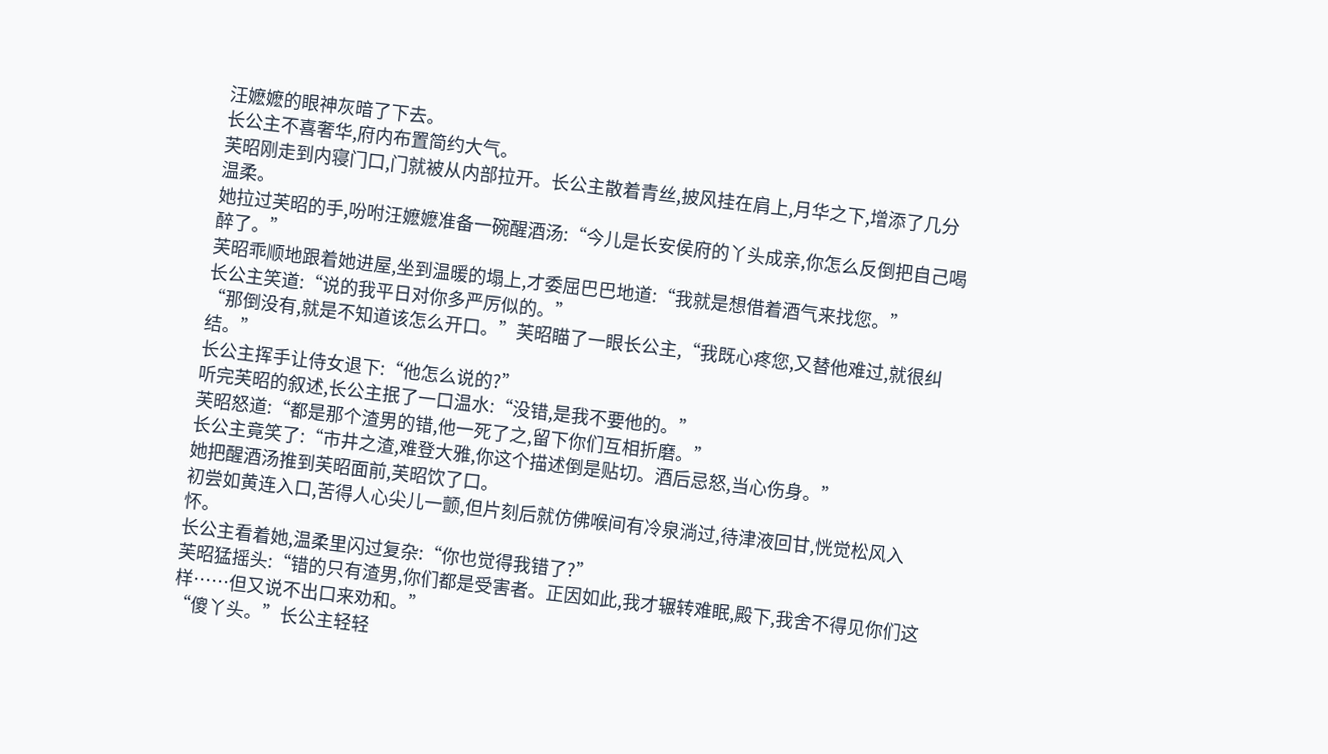汪嬷嬷的眼神灰暗了下去。
长公主不喜奢华,府内布置简约大气。
芙昭刚走到内寝门口,门就被从内部拉开。长公主散着青丝,披风挂在肩上,月华之下,增添了几分温柔。
她拉过芙昭的手,吩咐汪嬷嬷准备一碗醒酒汤:“今儿是长安侯府的丫头成亲,你怎么反倒把自己喝醉了。”
芙昭乖顺地跟着她进屋,坐到温暖的塌上,才委屈巴巴地道:“我就是想借着酒气来找您。”
长公主笑道:“说的我平日对你多严厉似的。”
“那倒没有,就是不知道该怎么开口。”芙昭瞄了一眼长公主,“我既心疼您,又替他难过,就很纠结。”
长公主挥手让侍女退下:“他怎么说的?”
听完芙昭的叙述,长公主抿了一口温水:“没错,是我不要他的。”
芙昭怒道:“都是那个渣男的错,他一死了之,留下你们互相折磨。”
长公主竟笑了:“市井之渣,难登大雅,你这个描述倒是贴切。酒后忌怒,当心伤身。”
她把醒酒汤推到芙昭面前,芙昭饮了口。
初尝如黄连入口,苦得人心尖儿一颤,但片刻后就仿佛喉间有冷泉淌过,待津液回甘,恍觉松风入怀。
长公主看着她,温柔里闪过复杂:“你也觉得我错了?”
芙昭猛摇头:“错的只有渣男,你们都是受害者。正因如此,我才辗转难眠,殿下,我舍不得见你们这样……但又说不出口来劝和。”
“傻丫头。”长公主轻轻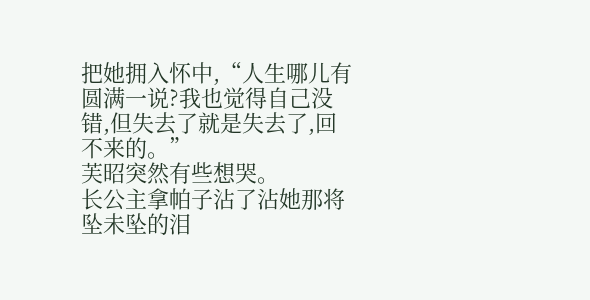把她拥入怀中,“人生哪儿有圆满一说?我也觉得自己没错,但失去了就是失去了,回不来的。”
芙昭突然有些想哭。
长公主拿帕子沾了沾她那将坠未坠的泪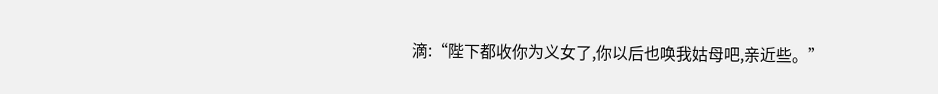滴:“陛下都收你为义女了,你以后也唤我姑母吧,亲近些。”